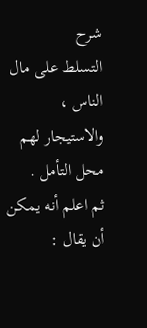شرح
التسلط على مال الناس ، والاستيجار لهم محل التأمل .
ثم اعلم أنه يمكن أن يقال :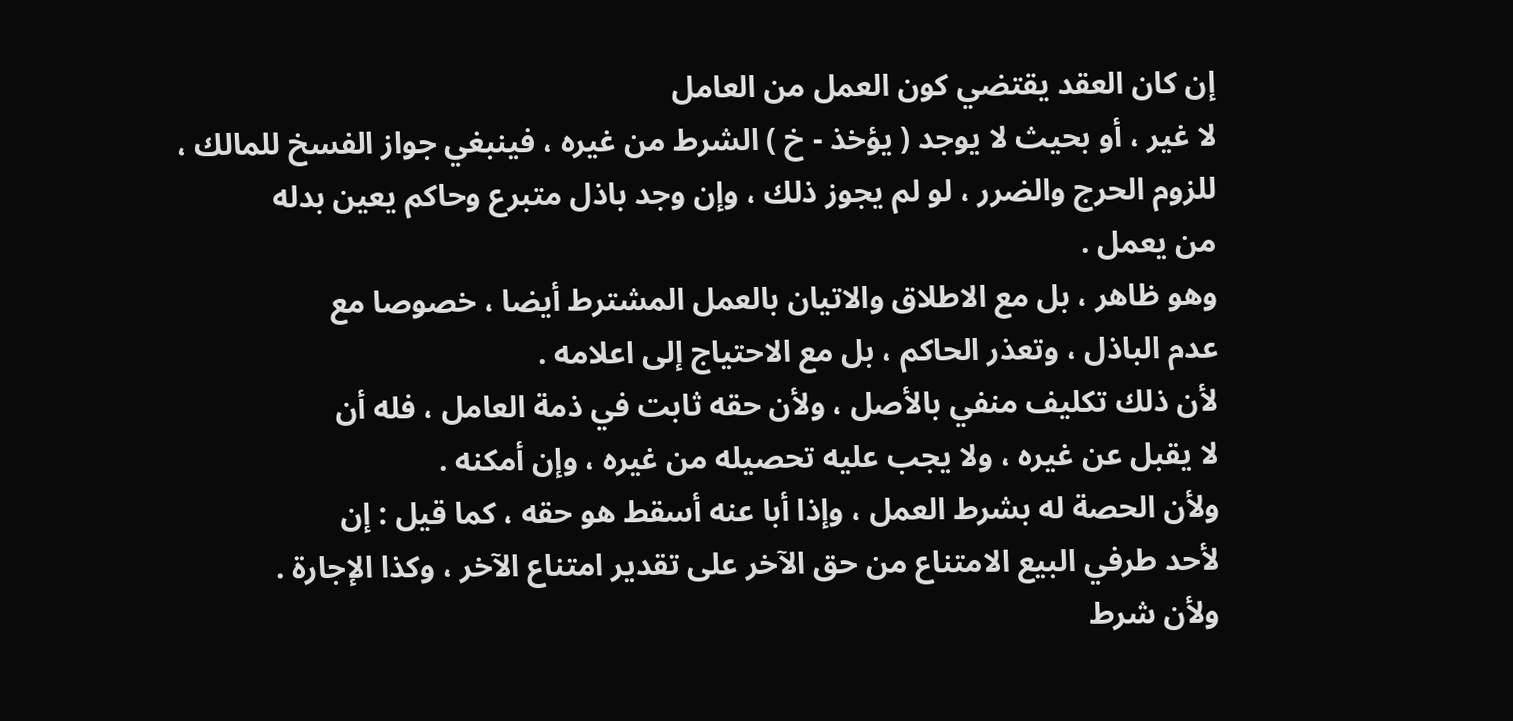إن كان العقد يقتضي كون العمل من العامل
لا غير ، أو بحيث لا يوجد ( يؤخذ - خ ) الشرط من غيره ، فينبغي جواز الفسخ للمالك ،
للزوم الحرج والضرر ، لو لم يجوز ذلك ، وإن وجد باذل متبرع وحاكم يعين بدله
من يعمل .
وهو ظاهر ، بل مع الاطلاق والاتيان بالعمل المشترط أيضا ، خصوصا مع
عدم الباذل ، وتعذر الحاكم ، بل مع الاحتياج إلى اعلامه .
لأن ذلك تكليف منفي بالأصل ، ولأن حقه ثابت في ذمة العامل ، فله أن
لا يقبل عن غيره ، ولا يجب عليه تحصيله من غيره ، وإن أمكنه .
ولأن الحصة له بشرط العمل ، وإذا أبا عنه أسقط هو حقه ، كما قيل : إن
لأحد طرفي البيع الامتناع من حق الآخر على تقدير امتناع الآخر ، وكذا الإجارة .
ولأن شرط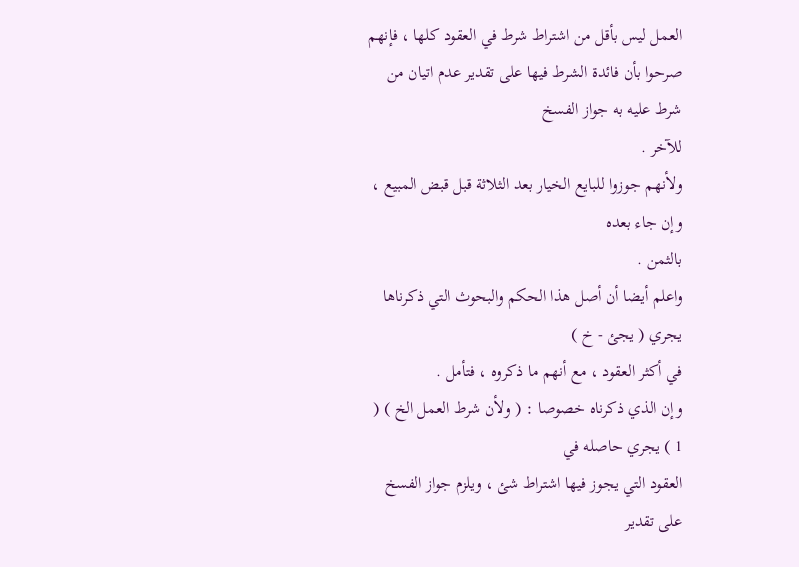العمل ليس بأقل من اشتراط شرط في العقود كلها ، فإنهم
صرحوا بأن فائدة الشرط فيها على تقدير عدم اتيان من شرط عليه به جواز الفسخ
للآخر .
ولأنهم جوزوا للبايع الخيار بعد الثلاثة قبل قبض المبيع ، وإن جاء بعده
بالثمن .
واعلم أيضا أن أصل هذا الحكم والبحوث التي ذكرناها يجري ( يجئ - خ )
في أكثر العقود ، مع أنهم ما ذكروه ، فتأمل .
وإن الذي ذكرناه خصوصا : ( ولأن شرط العمل الخ ) ( 1 ) يجري حاصله في
العقود التي يجوز فيها اشتراط شئ ، ويلزم جواز الفسخ على تقدير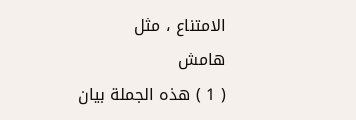الامتناع ، مثل
هامش
( 1 ) هذه الجملة بيان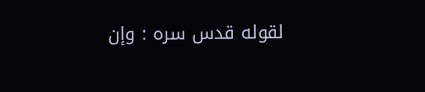لقوله قدس سره : وإن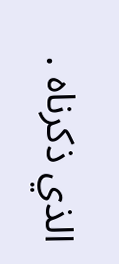الذي ذكرناه .